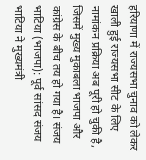हरियाणा में राज्यसभा चुनाव को लेकर खाली हुई राज्यसभा सीट के लिए नामांकन प्रक्रिया अब पूरी हो चुकी है, जिसमें मुख्य मुकाबला भाजपा और कांग्रेस के बीच तय हो गया है। संजय भाटिया (भाजपा): पूर्व सांसद संजय भाटिया ने मुख्यमंत्री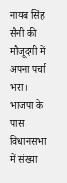नायब सिंह सैनी की मौजूदगी में अपना पर्चा भरा। भाजपा के पास विधानसभा में संख्या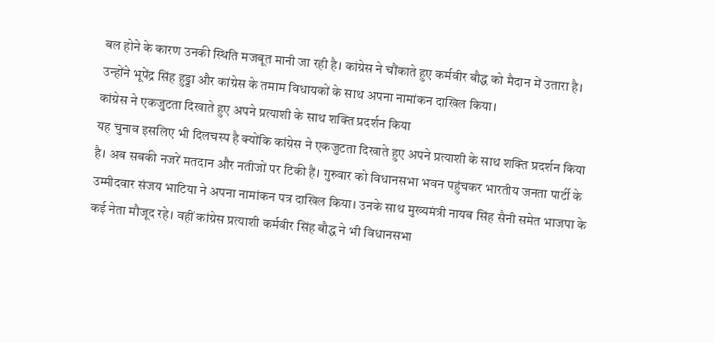बल होने के कारण उनकी स्थिति मजबूत मानी जा रही है। कांग्रेस ने चौंकाते हुए कर्मवीर बौद्ध को मैदान में उतारा है। उन्होंने भूपेंद्र सिंह हुड्डा और कांग्रेस के तमाम विधायकों के साथ अपना नामांकन दाखिल किया।
कांग्रेस ने एकजुटता दिखाते हुए अपने प्रत्याशी के साथ शक्ति प्रदर्शन किया
यह चुनाव इसलिए भी दिलचस्प है क्योंकि कांग्रेस ने एकजुटता दिखाते हुए अपने प्रत्याशी के साथ शक्ति प्रदर्शन किया है। अब सबकी नजरें मतदान और नतीजों पर टिकी हैं। गुरुवार को विधानसभा भवन पहुंचकर भारतीय जनता पार्टी के उम्मीदवार संजय भाटिया ने अपना नामांकन पत्र दाखिल किया। उनके साथ मुख्यमंत्री नायब सिंह सैनी समेत भाजपा के कई नेता मौजूद रहे। वहीं कांग्रेस प्रत्याशी कर्मवीर सिंह बौद्ध ने भी विधानसभा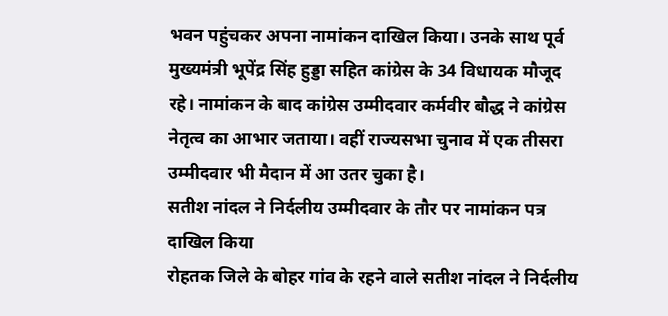भवन पहुंचकर अपना नामांकन दाखिल किया। उनके साथ पूर्व मुख्यमंत्री भूपेंद्र सिंह हुड्डा सहित कांग्रेस के 34 विधायक मौजूद रहे। नामांकन के बाद कांग्रेस उम्मीदवार कर्मवीर बौद्ध ने कांग्रेस नेतृत्व का आभार जताया। वहीं राज्यसभा चुनाव में एक तीसरा उम्मीदवार भी मैदान में आ उतर चुका है।
सतीश नांदल ने निर्दलीय उम्मीदवार के तौर पर नामांकन पत्र दाखिल किया
रोहतक जिले के बोहर गांव के रहने वाले सतीश नांदल ने निर्दलीय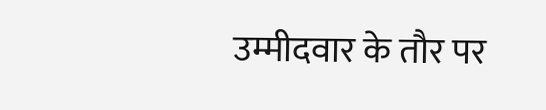उम्मीदवार के तौर पर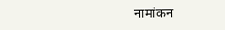नामांकन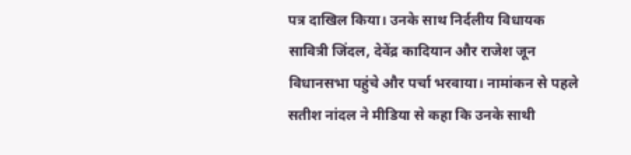पत्र दाखिल किया। उनके साथ निर्दलीय विधायक सावित्री जिंदल, देवेंद्र कादियान और राजेश जून विधानसभा पहुंचे और पर्चा भरवाया। नामांकन से पहले सतीश नांदल ने मीडिया से कहा कि उनके साथी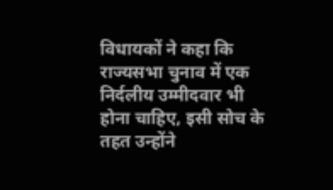विधायकों ने कहा कि राज्यसभा चुनाव में एक निर्दलीय उम्मीदवार भी होना चाहिए, इसी सोच के तहत उन्होंने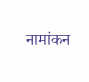नामांकन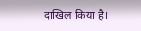दाखिल किया है।